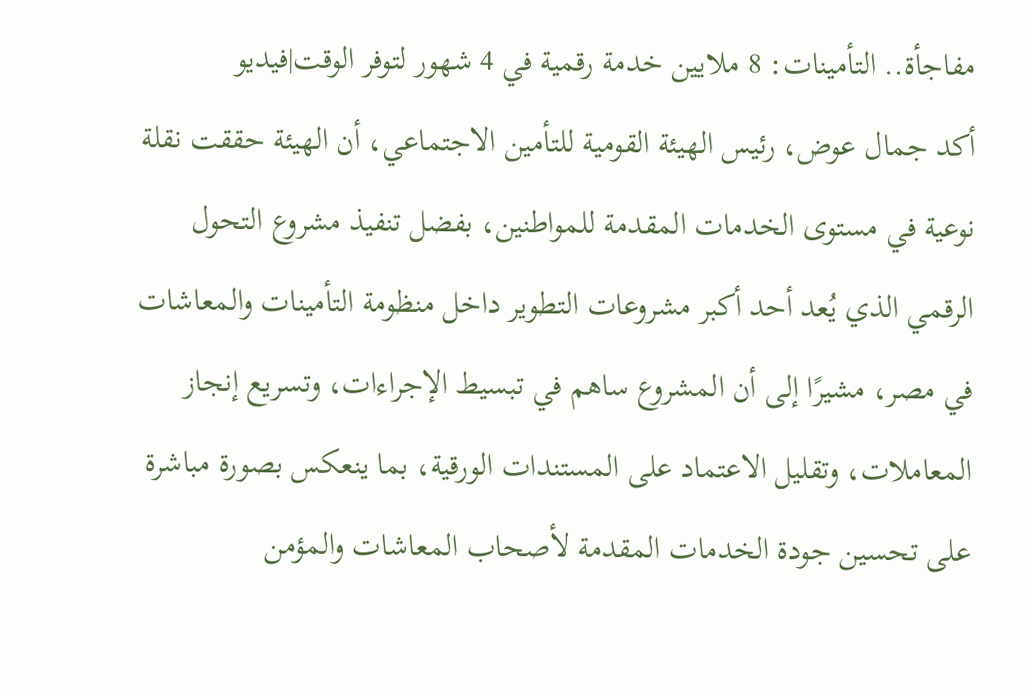مفاجأة.. التأمينات: 8 ملايين خدمة رقمية في 4 شهور لتوفر الوقت|فيديو
أكد جمال عوض، رئيس الهيئة القومية للتأمين الاجتماعي، أن الهيئة حققت نقلة نوعية في مستوى الخدمات المقدمة للمواطنين، بفضل تنفيذ مشروع التحول الرقمي الذي يُعد أحد أكبر مشروعات التطوير داخل منظومة التأمينات والمعاشات في مصر، مشيرًا إلى أن المشروع ساهم في تبسيط الإجراءات، وتسريع إنجاز المعاملات، وتقليل الاعتماد على المستندات الورقية، بما ينعكس بصورة مباشرة على تحسين جودة الخدمات المقدمة لأصحاب المعاشات والمؤمن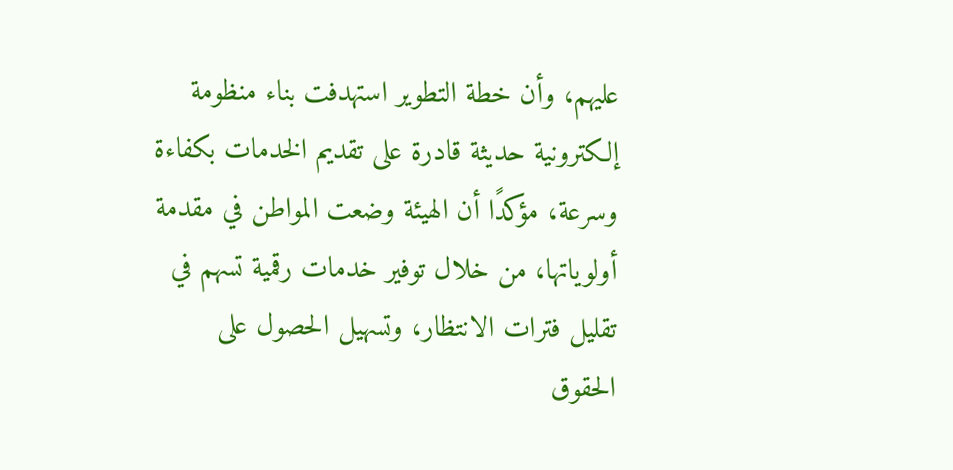عليهم، وأن خطة التطوير استهدفت بناء منظومة إلكترونية حديثة قادرة على تقديم الخدمات بكفاءة وسرعة، مؤكدًا أن الهيئة وضعت المواطن في مقدمة أولوياتها، من خلال توفير خدمات رقمية تسهم في تقليل فترات الانتظار، وتسهيل الحصول على الحقوق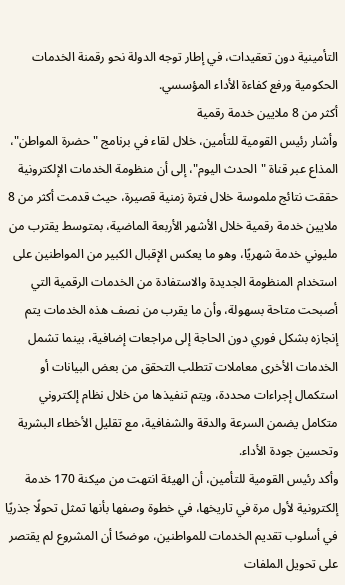التأمينية دون تعقيدات، في إطار توجه الدولة نحو رقمنة الخدمات الحكومية ورفع كفاءة الأداء المؤسسي.
أكثر من 8 ملايين خدمة رقمية
وأشار رئيس القومية للتأمين، خلال لقاء في برنامج "حضرة المواطن"، المذاع عبر قناة "الحدث اليوم"، إلى أن منظومة الخدمات الإلكترونية حققت نتائج ملموسة خلال فترة زمنية قصيرة، حيث قدمت أكثر من 8 ملايين خدمة رقمية خلال الأشهر الأربعة الماضية، بمتوسط يقترب من مليوني خدمة شهريًا، وهو ما يعكس الإقبال الكبير من المواطنين على استخدام المنظومة الجديدة والاستفادة من الخدمات الرقمية التي أصبحت متاحة بسهولة، وأن ما يقرب من نصف هذه الخدمات يتم إنجازه بشكل فوري دون الحاجة إلى مراجعات إضافية، بينما تشمل الخدمات الأخرى معاملات تتطلب التحقق من بعض البيانات أو استكمال إجراءات محددة، ويتم تنفيذها من خلال نظام إلكتروني متكامل يضمن السرعة والدقة والشفافية، مع تقليل الأخطاء البشرية وتحسين جودة الأداء.
وأكد رئيس القومية للتأمين، أن الهيئة انتهت من ميكنة 170 خدمة إلكترونية لأول مرة في تاريخها، في خطوة وصفها بأنها تمثل تحولًا جذريًا في أسلوب تقديم الخدمات للمواطنين، موضحًا أن المشروع لم يقتصر على تحويل الملفات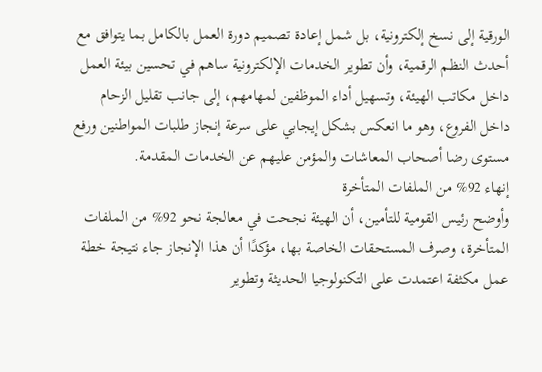الورقية إلى نسخ إلكترونية، بل شمل إعادة تصميم دورة العمل بالكامل بما يتوافق مع أحدث النظم الرقمية، وأن تطوير الخدمات الإلكترونية ساهم في تحسين بيئة العمل داخل مكاتب الهيئة، وتسهيل أداء الموظفين لمهامهم، إلى جانب تقليل الزحام داخل الفروع، وهو ما انعكس بشكل إيجابي على سرعة إنجاز طلبات المواطنين ورفع مستوى رضا أصحاب المعاشات والمؤمن عليهم عن الخدمات المقدمة.
إنهاء 92% من الملفات المتأخرة
وأوضح رئيس القومية للتأمين، أن الهيئة نجحت في معالجة نحو 92% من الملفات المتأخرة، وصرف المستحقات الخاصة بها، مؤكدًا أن هذا الإنجاز جاء نتيجة خطة عمل مكثفة اعتمدت على التكنولوجيا الحديثة وتطوير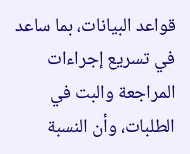قواعد البيانات، بما ساعد في تسريع إجراءات المراجعة والبت في الطلبات، وأن النسبة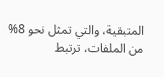المتبقية، والتي تمثل نحو 8% من الملفات، ترتبط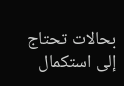بحالات تحتاج إلى استكمال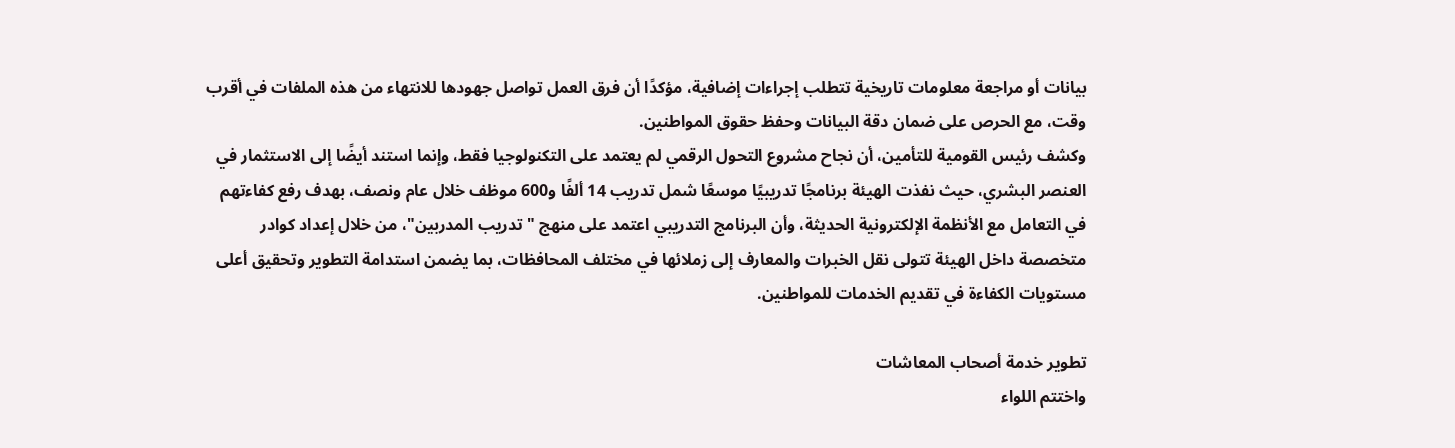بيانات أو مراجعة معلومات تاريخية تتطلب إجراءات إضافية، مؤكدًا أن فرق العمل تواصل جهودها للانتهاء من هذه الملفات في أقرب وقت، مع الحرص على ضمان دقة البيانات وحفظ حقوق المواطنين.
وكشف رئيس القومية للتأمين، أن نجاح مشروع التحول الرقمي لم يعتمد على التكنولوجيا فقط، وإنما استند أيضًا إلى الاستثمار في العنصر البشري، حيث نفذت الهيئة برنامجًا تدريبيًا موسعًا شمل تدريب 14 ألفًا و600 موظف خلال عام ونصف، بهدف رفع كفاءتهم في التعامل مع الأنظمة الإلكترونية الحديثة، وأن البرنامج التدريبي اعتمد على منهج "تدريب المدربين"، من خلال إعداد كوادر متخصصة داخل الهيئة تتولى نقل الخبرات والمعارف إلى زملائها في مختلف المحافظات، بما يضمن استدامة التطوير وتحقيق أعلى مستويات الكفاءة في تقديم الخدمات للمواطنين.

تطوير خدمة أصحاب المعاشات
واختتم اللواء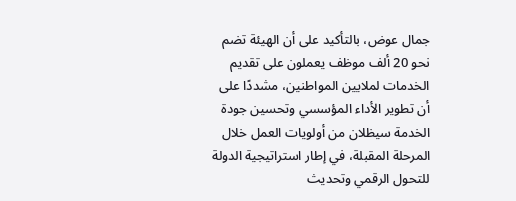جمال عوض، بالتأكيد على أن الهيئة تضم نحو 20 ألف موظف يعملون على تقديم الخدمات لملايين المواطنين، مشددًا على أن تطوير الأداء المؤسسي وتحسين جودة الخدمة سيظلان من أولويات العمل خلال المرحلة المقبلة، في إطار استراتيجية الدولة للتحول الرقمي وتحديث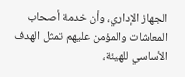الجهاز الإداري، وأن خدمة أصحاب المعاشات والمؤمن عليهم تمثل الهدف الأساسي للهيئة،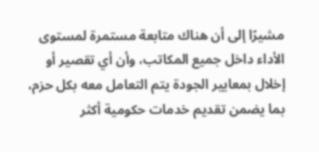مشيرًا إلى أن هناك متابعة مستمرة لمستوى الأداء داخل جميع المكاتب، وأن أي تقصير أو إخلال بمعايير الجودة يتم التعامل معه بكل حزم، بما يضمن تقديم خدمات حكومية أكثر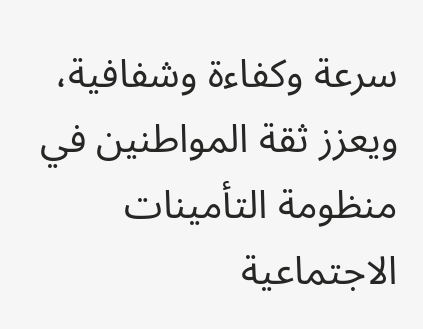سرعة وكفاءة وشفافية، ويعزز ثقة المواطنين في منظومة التأمينات الاجتماعية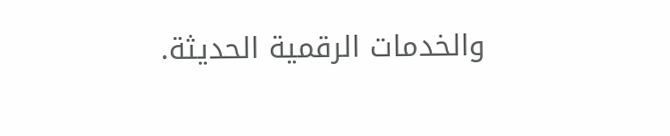والخدمات الرقمية الحديثة.